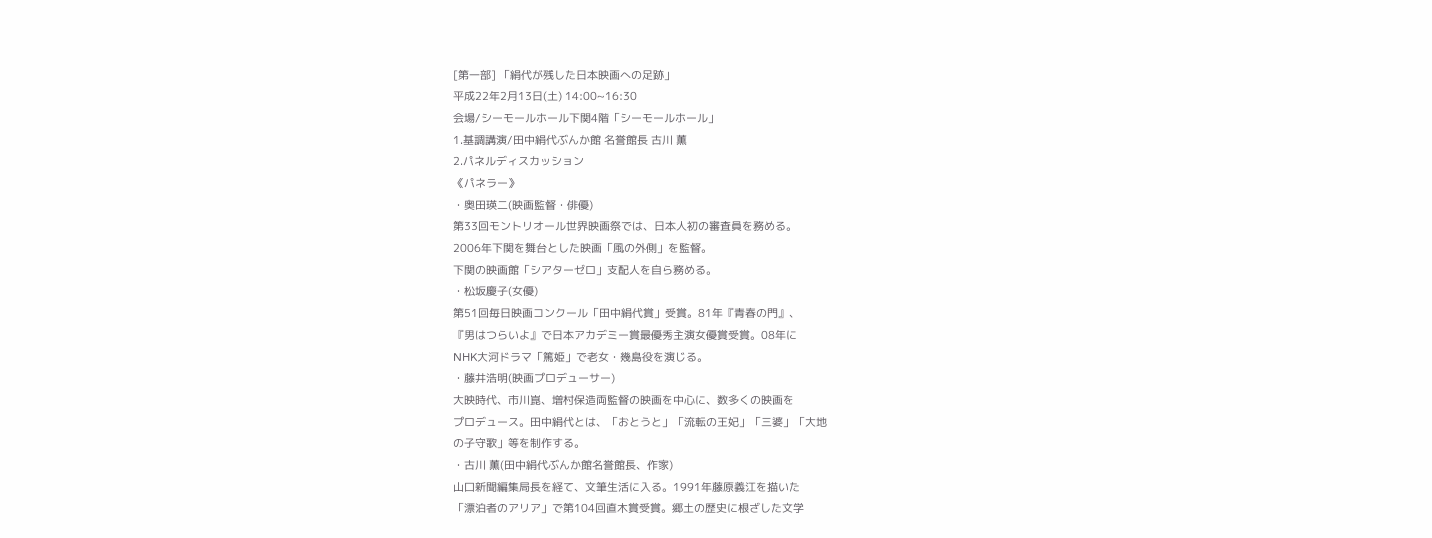[第一部] 「絹代が残した日本映画への足跡」
平成22年2月13日(土) 14:00~16:30
会場/シーモールホール下関4階「シーモールホール」
1.基調講演/田中絹代ぶんか館 名誉館長 古川 薫
2.パネルディスカッション
《パネラー》
・奥田瑛二(映画監督・俳優)
第33回モントリオール世界映画祭では、日本人初の審査員を務める。
2006年下関を舞台とした映画「風の外側」を監督。
下関の映画館「シアターゼロ」支配人を自ら務める。
・松坂慶子(女優)
第51回毎日映画コンクール「田中絹代賞」受賞。81年『青春の門』、
『男はつらいよ』で日本アカデミー賞最優秀主演女優賞受賞。08年に
NHK大河ドラマ「篤姫」で老女・幾島役を演じる。
・藤井浩明(映画プロデューサー)
大映時代、市川崑、増村保造両監督の映画を中心に、数多くの映画を
プロデュース。田中絹代とは、「おとうと」「流転の王妃」「三婆」「大地
の子守歌」等を制作する。
・古川 薫(田中絹代ぶんか館名誉館長、作家)
山口新聞編集局長を経て、文筆生活に入る。1991年藤原義江を描いた
「漂泊者のアリア」で第104回直木賞受賞。郷土の歴史に根ざした文学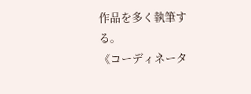作品を多く執筆する。
《コーディネータ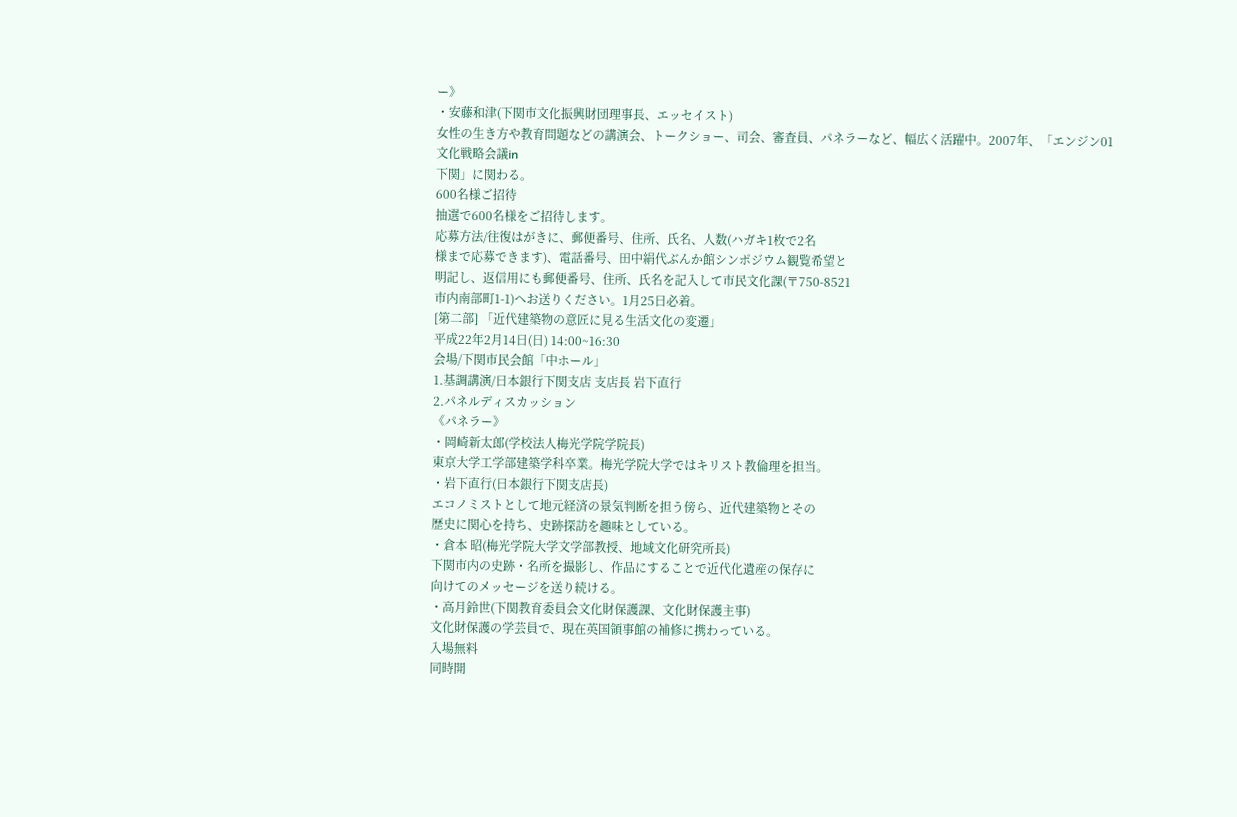ー》
・安藤和津(下関市文化振興財団理事長、エッセイスト)
女性の生き方や教育問題などの講演会、トークショー、司会、審査員、パネラーなど、幅広く活躍中。2007年、「エンジン01文化戦略会議in
下関」に関わる。
600名様ご招待
抽選で600名様をご招待します。
応募方法/往復はがきに、郵便番号、住所、氏名、人数(ハガキ1枚で2名
様まで応募できます)、電話番号、田中絹代ぶんか館シンポジウム観覧希望と
明記し、返信用にも郵便番号、住所、氏名を記入して市民文化課(〒750-8521
市内南部町1-1)へお送りください。1月25日必着。
[第二部] 「近代建築物の意匠に見る生活文化の変遷」
平成22年2月14日(日) 14:00~16:30
会場/下関市民会館「中ホール」
1.基調講演/日本銀行下関支店 支店長 岩下直行
2.パネルディスカッション
《パネラー》
・岡崎新太郎(学校法人梅光学院学院長)
東京大学工学部建築学科卒業。梅光学院大学ではキリスト教倫理を担当。
・岩下直行(日本銀行下関支店長)
エコノミストとして地元経済の景気判断を担う傍ら、近代建築物とその
歴史に関心を持ち、史跡探訪を趣味としている。
・倉本 昭(梅光学院大学文学部教授、地域文化研究所長)
下関市内の史跡・名所を撮影し、作品にすることで近代化遺産の保存に
向けてのメッセージを送り続ける。
・高月鈴世(下関教育委員会文化財保護課、文化財保護主事)
文化財保護の学芸員で、現在英国領事館の補修に携わっている。
入場無料
同時開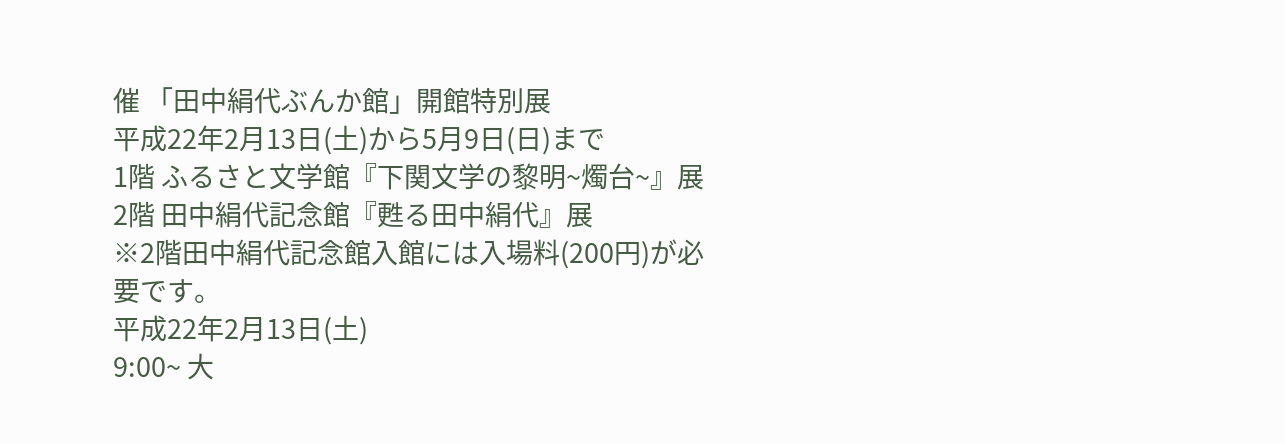催 「田中絹代ぶんか館」開館特別展
平成22年2月13日(土)から5月9日(日)まで
1階 ふるさと文学館『下関文学の黎明~燭台~』展
2階 田中絹代記念館『甦る田中絹代』展
※2階田中絹代記念館入館には入場料(200円)が必要です。
平成22年2月13日(土)
9:00~ 大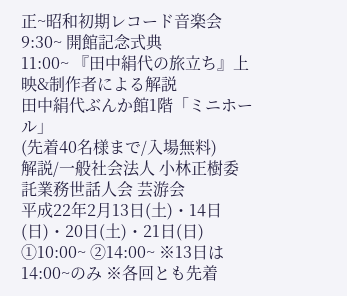正~昭和初期レコード音楽会
9:30~ 開館記念式典
11:00~ 『田中絹代の旅立ち』上映&制作者による解説
田中絹代ぶんか館1階「ミニホール」
(先着40名様まで/入場無料)
解説/一般社会法人 小林正樹委託業務世話人会 芸游会
平成22年2月13日(土)・14日(日)・20日(土)・21日(日)
①10:00~ ②14:00~ ※13日は14:00~のみ ※各回とも先着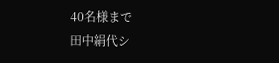40名様まで
田中絹代シ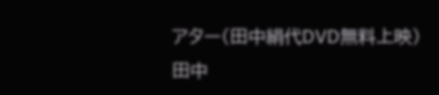アター(田中絹代DVD無料上映)
田中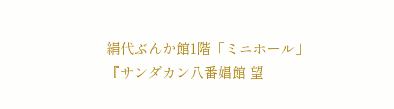絹代ぶんか館1階「ミニホール」
『サンダカン八番娼館 望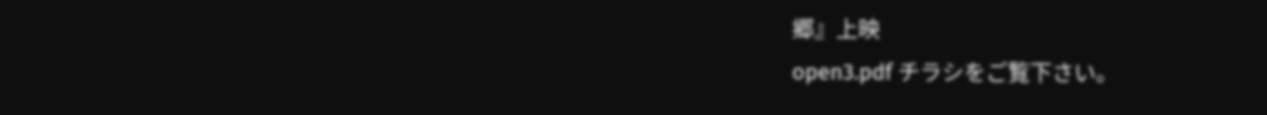郷』上映
open3.pdf チラシをご覧下さい。